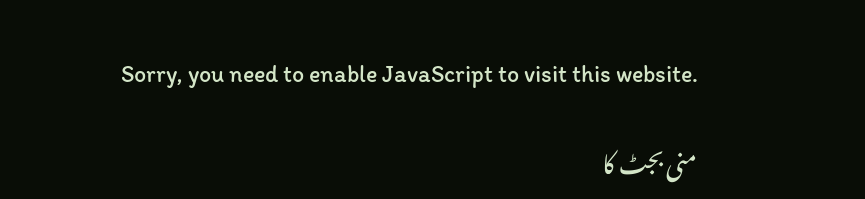Sorry, you need to enable JavaScript to visit this website.

منی بجٹ کا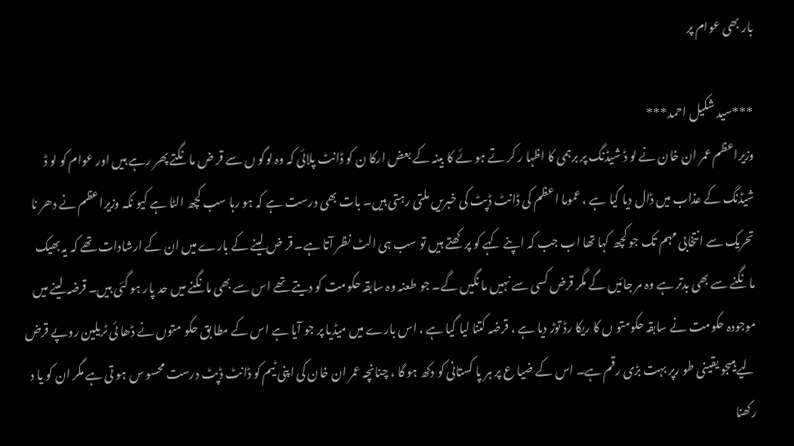بار بھی عوام پر

***سید شکیل احمد***
وزیراعظم عمر ان خان نے لو ڈ شیڈنگ پر برہمی کا اظہا ر کر تے ہو ئے کا بینہ کے بعض ارکا ن کو ڈانٹ پلائی کہ وہ لوگو ں سے قر ض ما نگتے پھر رہے ہیں اور عوام کو لو ڈ شیڈنگ کے عذاب میں ڈال دیا گیا ہے ، عموما اعظم کی ڈانٹ ڈپٹ کی خبریں ملتی رہتی ہیں۔ بات بھی درست ہے کہ ہو رہا سب کچھ الٹا ہے کیو نکہ وزیراعظم نے دھر نا تحریک سے انتخابی مہم تک جو کچھ کہا تھا اب جب کہ اپنے کہے کو پر کھتے ہیں تو سب ہی الٹ نظر آتا ہے۔ قر ض لینے کے بارے میں ان کے ارشادات تھے کہ یہ بھیک ما نگنے سے بھی بدتر ہے وہ مر جائیں گے مگر قرض کسی سے نہیں ما نگیں گے۔ جو طعنہ وہ سابقہ حکومت کو دیتے تھے اس سے بھی مانگنے میں حد پار ہو گئی ہیں۔ قرضہ لینے میں موجودہ حکومت نے سابقہ حکومتو ں کا ریکا رڈ توڑ دیا ہے ، قرضہ کتنا لیا گیا ہے ، اس بارے میں میڈیا پر جو آیا ہے اس کے مطا بق حکو متوں نے ڈھا ئی ٹریلین روپے قرض لیے ہیںجو یقینی طو رپر بہت بڑی رقم ہے۔ اس کے ضیا ع پر ہر پا کستانی کو دکھ ہو گا ، چنانچہ عمر ان خان کی اپنی ٹیم کو ڈانٹ ڈپٹ درست محسو س ہو تی ہے مگر ان کو یا د رکھنا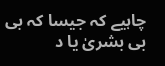چاہیے کہ جیسا کہ بی بی بشریٰ یا د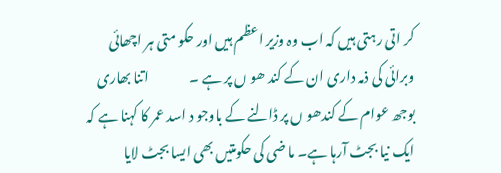کر اتی رہتی ہیں کہ اب وہ وزیر اعظم ہیں اور حکو متی ہر اچھائی وبرائی کی ذمہ داری ان کے کند ھو ں پر ہے ۔               اتنا بھاری بوجھ عوام کے کندھو ں پر ڈالنے کے باوجو د اسد عمر کا کہنا ہے کہ ایک نیا بجٹ آرہا ہے۔ ما ضی کی حکومتیں بھی ایسا بجٹ لایا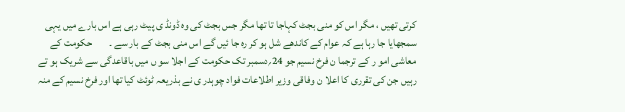کرتی تھیں ، مگر اس کو منی بجٹ کہاجا تا تھا مگر جس بجٹ کی وہ ڈونڈ ی پیٹ رہی ہے اس بارے میں یہی سمجھایا جا رہا ہے کہ عوام کے کاندھے شل ہو کر رہ جا ئیں گے اس منی بجٹ کے بار سے ۔        حکومت کے معاشی امو ر کے ترجما ن فرخ نسیم جو 24؍دسمبر تک حکومت کے اجلا سو ں میں باقاعدگی سے شریک ہو تے رہیں جن کی تقرری کا اعلا ن وفاقی وزیر اطلاعات فواد چوہدر ی نے بذریعہ ٹوئٹ کیا تھا اور فرخ نسیم کے منہ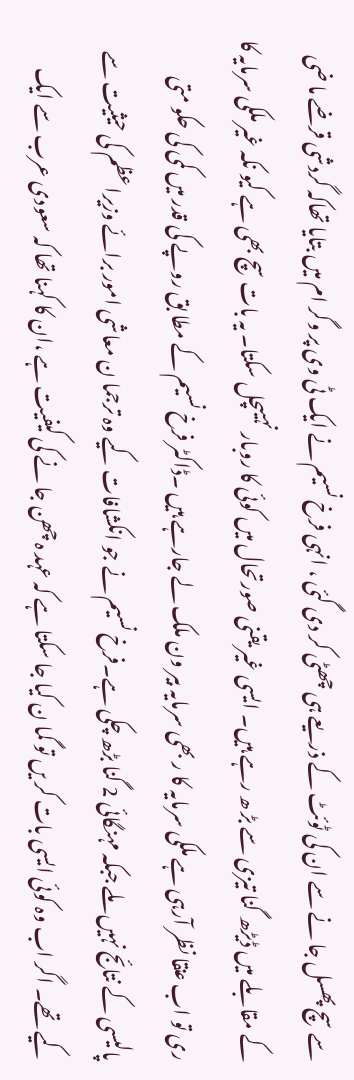سے سچ پھسل جا نے سے ان کی ٹوئٹ کے ذریعے ہی چھٹی کر دی گئی ، انہی فرخ نسیم نے ایک ٹی وی پر وگر ام میں بتایا تھاکہ گردشی قرضے ما ضی کے مقابلے میں ڈیڑھ گنا تیزی سے بڑ ھ رہے ہیں۔ ایسی غیر یقنی صورتحال میں کوئی کا روبار نہیںچل سکتا۔ یہ بات سچ بھی ہے کیو نکہ غیر ملکی سرمایہ کا ری تو اب عنقا نظر آرہی ہے ملکی سرمایہ کا ر بھی سرمایہ بیر ون ملک لے جارہے ہیں ۔ڈاکٹر فرخ نسیم کے مطا بق روپے کی قدر میں کمی کی حکو متی پالیسی کے نتائج نہیں ملے جبکہ مہنگائی 2 گنا بڑھ چکی ہے۔فرخ نسیم نے جو انکشافات کیے وہ ترجما ن معاشی امور برائے وزیرا عظم کی حیثیت سے کیے تھے۔ اگر اب وہ کوئی ایسی بات کر یں تو گما ن کیا جا سکتا ہے کہ عہد ہ چھن جا نے کی کیفیت ہے ،ان کا کہنا تھا کہ سعودی عرب سے ایک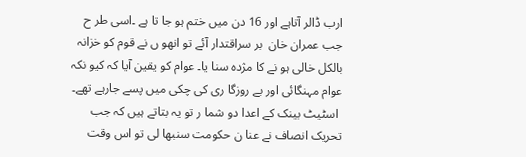ارب ڈالر آتاہے اور 16 دن میں ختم ہو جا تا ہے ۔اسی طر ح جب عمران خان  بر سراقتدار آئے تو انھو ں نے قوم کو خزانہ بالکل خالی ہو نے کا مژدہ سنا یا۔ عوام کو یقین آیا کہ کیو نکہ عوام مہنگائی اور بے روزگا ری کی چکی میں پسے جارہے تھے۔
 اسٹیٹ بینک کے اعدا دو شما ر تو یہ بتاتے ہیں کہ جب تحریک انصاف نے عنا ن حکومت سنبھا لی تو اس وقت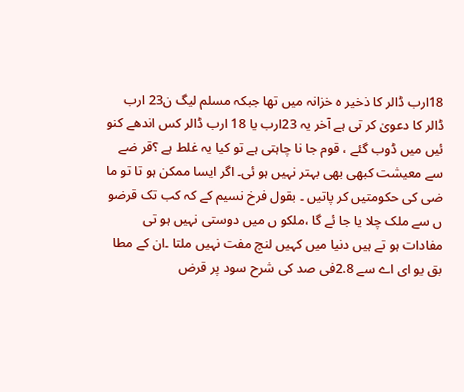18ارب ڈالر کا ذخیر ہ خزانہ میں تھا جبکہ مسلم لیگ ن23 ارب ڈالر کا دعویٰ کر تی ہے آخر یہ 23ارب یا 18 ارب ڈالر کس اندھے کنو ئیں میں ڈوب گئے ، قوم جا نا چاہتی ہے تو کیا یہ غلط ہے ؟قر ضے سے معیشت کبھی بھی بہتر نہیں ہو ئی۔ اگر ایسا ممکن ہو تا تو ما ضی کی حکومتیں کر پاتیں ۔ بقول فرخ نسیم کے کہ کب تک قرضو ں سے ملک چلا یا جا ئے گا ،ملکو ں میں دوستی نہیں ہو تی مفادات ہو تے ہیں دنیا میں کہیں لنچ مفت نہیں ملتا ۔ان کے مطا بق یو ای اے سے 2.8فی صد کی شرح سود پر قرض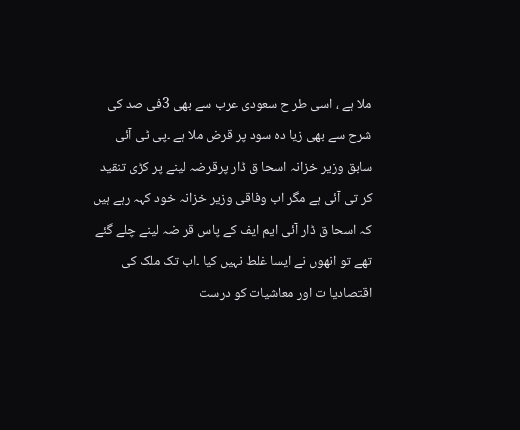ملا ہے ، اسی طر ح سعودی عرب سے بھی 3فی صد کی شرح سے بھی زیا دہ سود پر قرض ملا ہے ۔پی ٹی آئی سابق وزیر خزانہ اسحا ق ڈار پرقرضہ لینے پر کڑی تنقید کر تی آئی ہے مگر اب وفاقی وزیر خزانہ خود کہہ رہے ہیں کہ اسحا ق ڈار آئی ایم ایف کے پاس قر ضہ لینے چلے گئے تھے تو انھوں نے ایسا غلط نہیں کیا ۔اب تک ملک کی اقتصادیا ت اور معاشیات کو درست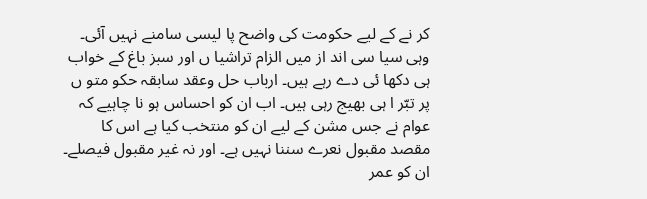کر نے کے لیے حکومت کی واضح پا لیسی سامنے نہیں آئی۔ وہی سیا سی اند از میں الزام تراشیا ں اور سبز باغ کے خواب ہی دکھا ئی دے رہے ہیں۔ ارباب حل وعقد سابقہ حکو متو ں پر تبّر ا ہی بھیج رہی ہیں۔ اب ان کو احساس ہو نا چاہیے کہ عوام نے جس مشن کے لیے ان کو منتخب کیا ہے اس کا مقصد مقبول نعرے سننا نہیں ہے۔ اور نہ غیر مقبول فیصلے۔ ان کو عمر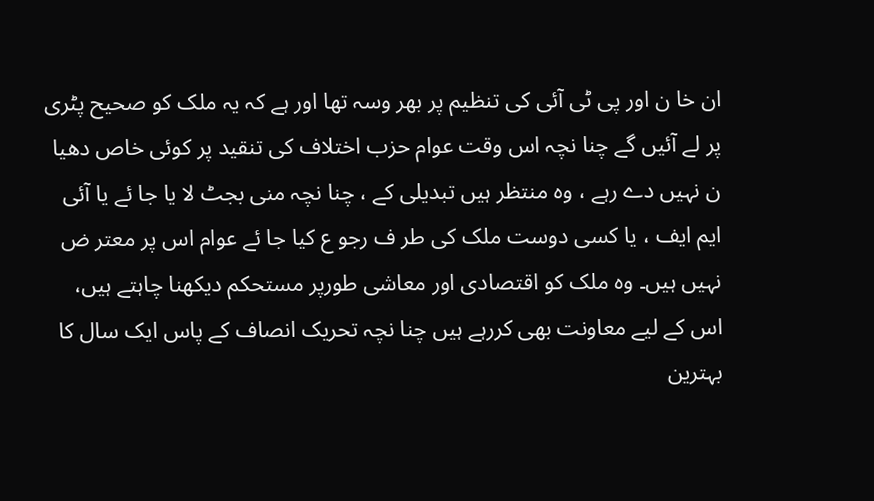ان خا ن اور پی ٹی آئی کی تنظیم پر بھر وسہ تھا اور ہے کہ یہ ملک کو صحیح پٹری پر لے آئیں گے چنا نچہ اس وقت عوام حزب اختلاف کی تنقید پر کوئی خاص دھیا ن نہیں دے رہے ، وہ منتظر ہیں تبدیلی کے ، چنا نچہ منی بجٹ لا یا جا ئے یا آئی ایم ایف ، یا کسی دوست ملک کی طر ف رجو ع کیا جا ئے عوام اس پر معتر ض نہیں ہیں۔ وہ ملک کو اقتصادی اور معاشی طورپر مستحکم دیکھنا چاہتے ہیں، اس کے لیے معاونت بھی کررہے ہیں چنا نچہ تحریک انصاف کے پاس ایک سال کا بہترین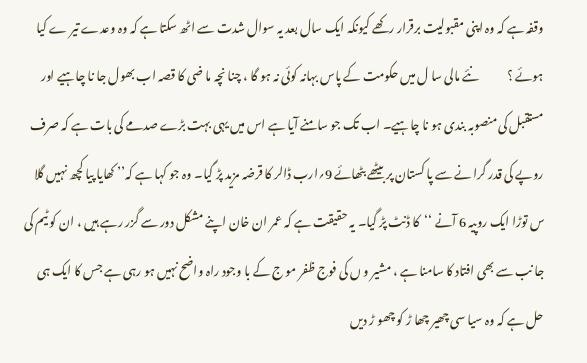وقفہ ہے کہ وہ اپنی مقبولیت برقرار رکھے کیونکہ ایک سال بعد یہ سوال شدت سے اٹھ سکتا ہے کہ وہ وعدے تیر ے کیا ہوئے ؟            نئے مالی سا ل میں حکومت کے پاس بہانہ کوئی نہ ہو گا ، چنا نچہ ما ضی کا قصہ اب بھول جا نا چاہیے اور مستقبل کی منصوبہ بندی ہو نا چاہیے۔ اب تک جو سامنے آیا ہے اس میں یہی بہت بڑے صدمے کی بات ہے کہ صرف روپے کی قدر گرا نے سے پا کستان پر بیٹھے بٹھائے 9؍ارب ڈالر کا قرضہ مزید پڑ گیا۔ وہ جو کہا ہے کہ’’ کھایا پیا کچھ نہیں گلا س توڑا ایک روپیہ 6 آنے ‘‘کا ڈنٹ پڑ گیا۔ یہ حقیقت ہے کہ عمر ان خان اپنے مشکل دور سے گزر رہے ہیں ، ان کو ٹیم کی جا نب سے بھی افتاد کا سامنا ہے ، مشیر و ں کی فوج ظفر مو ج کے با وجود راہ واضح نہیں ہو رہی ہے جس کا ایک ہی حل ہے کہ وہ سیا سی چھیر چھا ڑ کو چھو ڑ دیں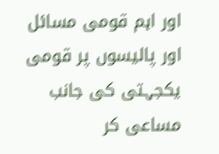اور اہم قومی مسائل اور پالیسوں پر قومی یکجہتی کی جانب مساعی کر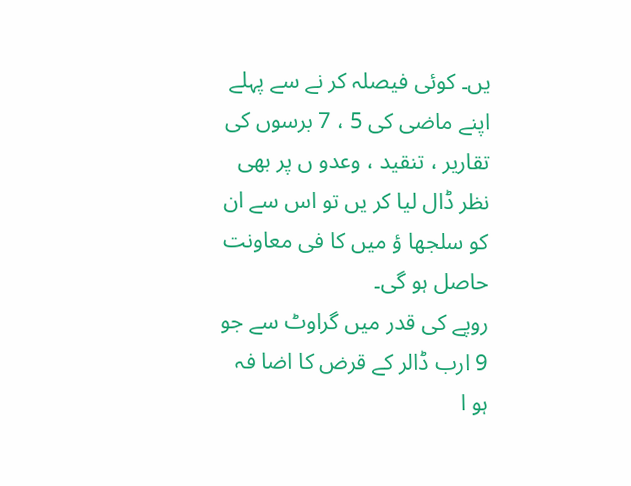یں۔ کوئی فیصلہ کر نے سے پہلے اپنے ماضی کی 5 ، 7 برسوں کی تقاریر ، تنقید ، وعدو ں پر بھی نظر ڈال لیا کر یں تو اس سے ان کو سلجھا ؤ میں کا فی معاونت حاصل ہو گی۔
روپے کی قدر میں گراوٹ سے جو 9 ارب ڈالر کے قرض کا اضا فہ ہو ا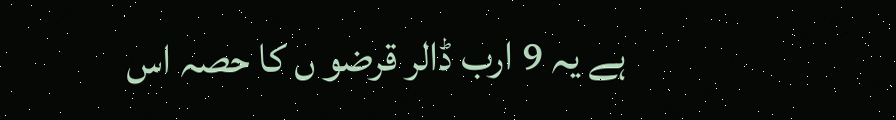ہے یہ 9 ارب ڈالر قرضو ں کا حصہ اس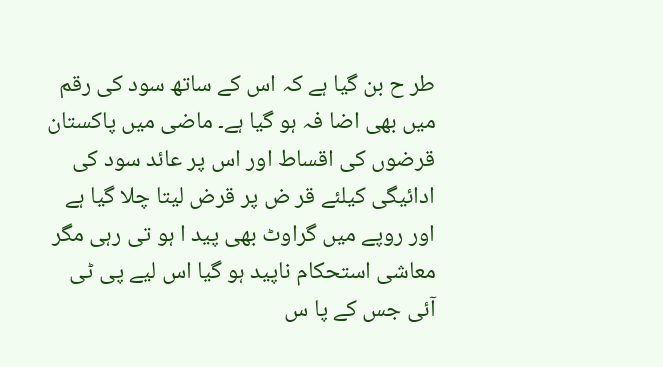طر ح بن گیا ہے کہ اس کے ساتھ سود کی رقم میں بھی اضا فہ ہو گیا ہے۔ ماضی میں پاکستان قرضوں کی اقساط اور اس پر عائد سود کی ادائیگی کیلئے قر ض پر قرض لیتا چلا گیا ہے اور روپے میں گراوٹ بھی پید ا ہو تی رہی مگر معاشی استحکام ناپید ہو گیا اس لیے پی ٹی آئی جس کے پا س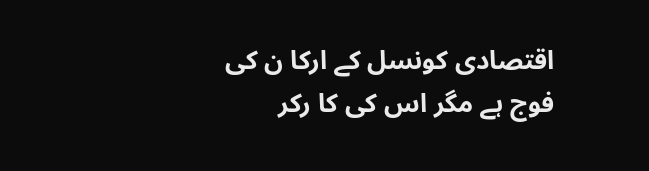اقتصادی کونسل کے ارکا ن کی فوج ہے مگر اس کی کا رکر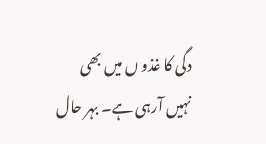دگی کا غذو ں میں بھی نہیں آرہی ہے۔ بہر حال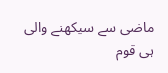ماضی سے سیکھنے والی ہی قوم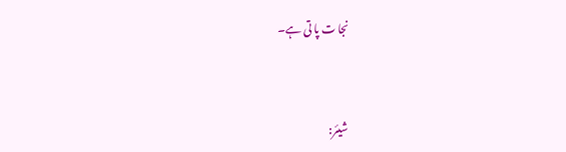نجا ت پا تی ہے۔


شیئر: